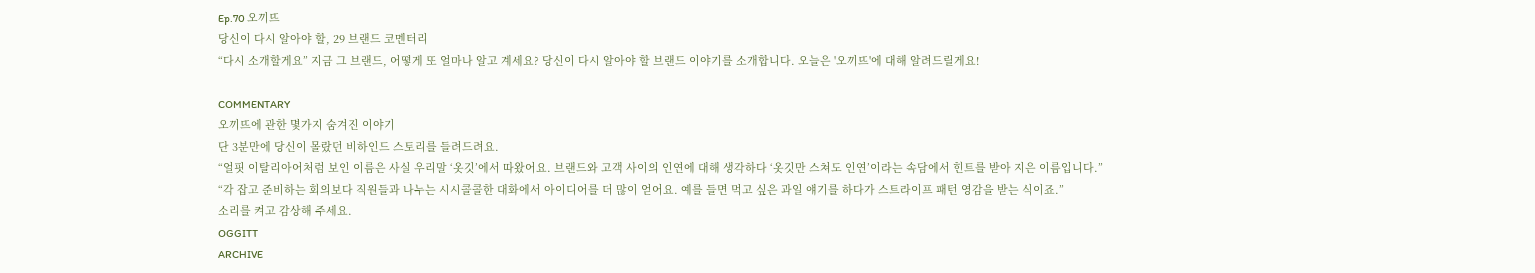Ep.70 오끼뜨
당신이 다시 알아야 할, 29 브랜드 코멘터리
“다시 소개할게요” 지금 그 브랜드, 어떻게 또 얼마나 알고 계세요? 당신이 다시 알아야 할 브랜드 이야기를 소개합니다. 오늘은 '오끼뜨'에 대해 알려드릴게요!

COMMENTARY
오끼뜨에 관한 몇가지 숨겨진 이야기
단 3분만에 당신이 몰랐던 비하인드 스토리를 들려드려요.
“얼핏 이탈리아어처럼 보인 이름은 사실 우리말 ‘옷깃’에서 따왔어요. 브랜드와 고객 사이의 인연에 대해 생각하다 ‘옷깃만 스쳐도 인연’이라는 속담에서 힌트를 받아 지은 이름입니다.”
“각 잡고 준비하는 회의보다 직원들과 나누는 시시콜콜한 대화에서 아이디어를 더 많이 얻어요. 예를 들면 먹고 싶은 과일 얘기를 하다가 스트라이프 패턴 영감을 받는 식이죠.”
소리를 켜고 감상해 주세요.
OGGITT
ARCHIVE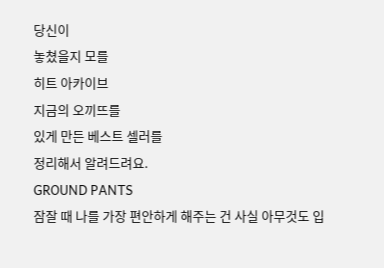당신이
놓쳤을지 모를
히트 아카이브
지금의 오끼뜨를
있게 만든 베스트 셀러를
정리해서 알려드려요.
GROUND PANTS
잠잘 때 나를 가장 편안하게 해주는 건 사실 아무것도 입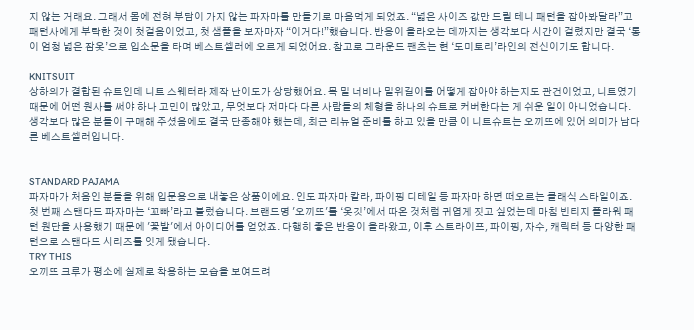지 않는 거래요. 그래서 몸에 전혀 부담이 가지 않는 파자마를 만들기로 마음먹게 되었죠. “넓은 사이즈 값만 드릴 테니 패턴을 잡아봐달라”고 패턴사에게 부탁한 것이 첫걸음이었고, 첫 샘플을 보자마자 “이거다!”했습니다. 반응이 올라오는 데까지는 생각보다 시간이 걸렸지만 결국 ‘통이 엄청 넓은 잠옷’으로 입소문을 타며 베스트셀러에 오르게 되었어요. 참고로 그라운드 팬츠는 현 ‘도미토리’라인의 전신이기도 합니다.

KNITSUIT
상하의가 결합된 슈트인데 니트 스웨터라 제작 난이도가 상당했어요. 목 밑 너비나 밑위길이를 어떻게 잡아야 하는지도 관건이었고, 니트였기 때문에 어떤 원사를 써야 하나 고민이 많았고, 무엇보다 저마다 다른 사람들의 체형을 하나의 슈트로 커버한다는 게 쉬운 일이 아니었습니다. 생각보다 많은 분들이 구매해 주셨음에도 결국 단종해야 했는데, 최근 리뉴얼 준비를 하고 있을 만큼 이 니트슈트는 오끼뜨에 있어 의미가 남다른 베스트셀러입니다.


STANDARD PAJAMA
파자마가 처음인 분들을 위해 입문용으로 내놓은 상품이에요. 인도 파자마 칼라, 파이핑 디테일 등 파자마 하면 떠오르는 클래식 스타일이죠. 첫 번째 스탠다드 파자마는 ‘꼬빠’라고 불렀습니다. 브랜드명 '오끼뜨'를 ‘옷깃’에서 따온 것처럼 귀엽게 짓고 싶었는데 마침 빈티지 플라워 패턴 원단을 사용했기 때문에 '꽃밭'에서 아이디어를 얻었죠. 다행히 좋은 반응이 올라왔고, 이후 스트라이프, 파이핑, 자수, 캐릭터 등 다양한 패턴으로 스탠다드 시리즈를 잇게 됐습니다.
TRY THIS
오끼뜨 크루가 평소에 실제로 착용하는 모습을 보여드려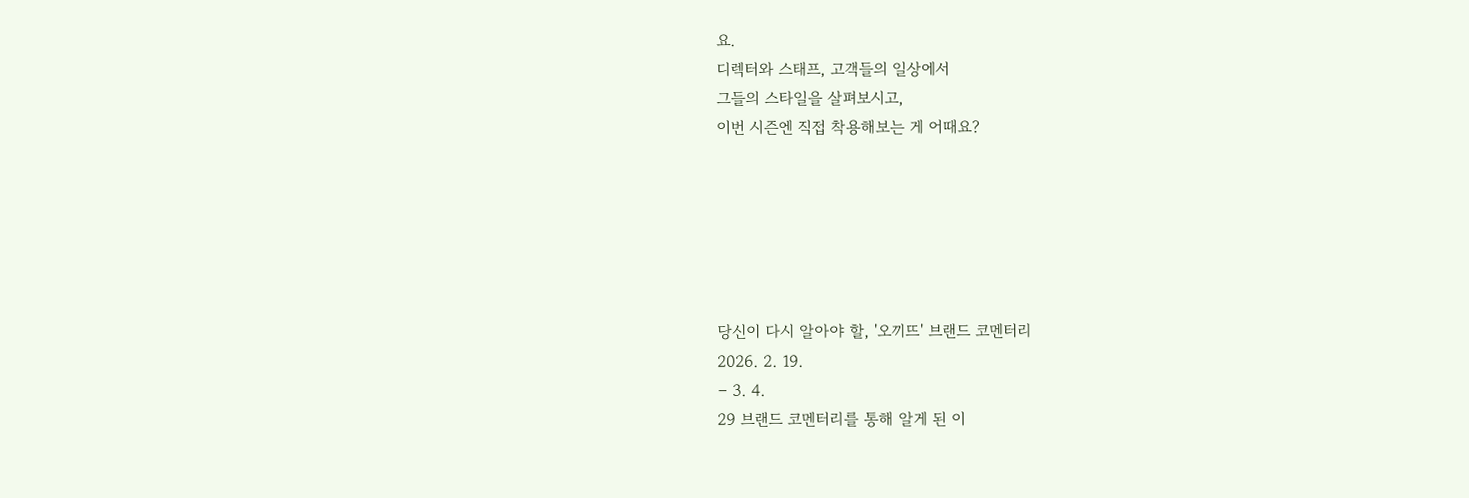요.
디렉터와 스태프, 고객들의 일상에서
그들의 스타일을 살펴보시고,
이번 시즌엔 직접 착용해보는 게 어때요?






당신이 다시 알아야 할, '오끼뜨' 브랜드 코멘터리
2026. 2. 19.
− 3. 4.
29 브랜드 코멘터리를 통해 알게 된 이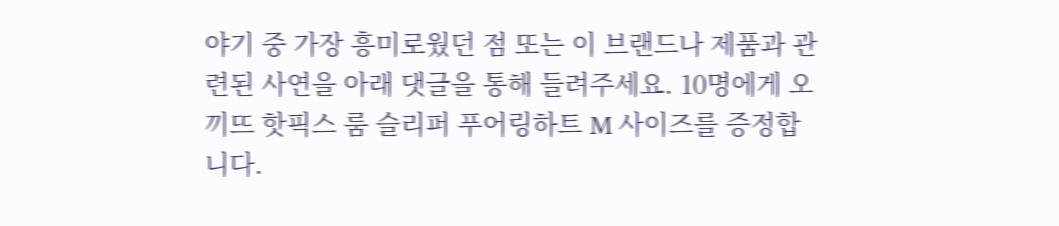야기 중 가장 흥미로웠던 점 또는 이 브랜드나 제품과 관련된 사연을 아래 댓글을 통해 들려주세요. 10명에게 오끼뜨 핫픽스 룸 슬리퍼 푸어링하트 M 사이즈를 증정합니다.